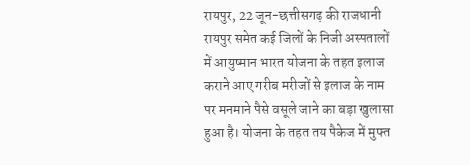रायपुर, 22 जून-छत्तीसगढ़ की राजधानी रायपुर समेत कई जिलों के निजी अस्पतालों में आयुष्मान भारत योजना के तहत इलाज कराने आए गरीब मरीजों से इलाज के नाम पर मनमाने पैसे वसूले जाने का बड़ा खुलासा हुआ है। योजना के तहत तय पैकेज में मुफ्त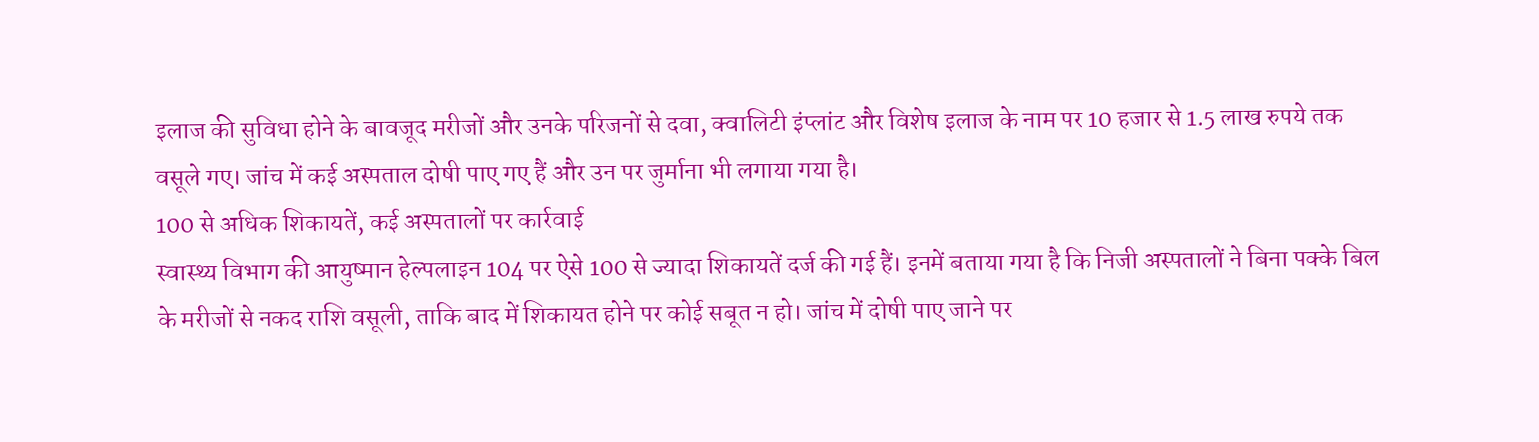इलाज की सुविधा होने के बावजूद मरीजों और उनके परिजनों से दवा, क्वालिटी इंप्लांट और विशेष इलाज के नाम पर 10 हजार से 1.5 लाख रुपये तक वसूले गए। जांच में कई अस्पताल दोषी पाए गए हैं और उन पर जुर्माना भी लगाया गया है।
100 से अधिक शिकायतें, कई अस्पतालों पर कार्रवाई
स्वास्थ्य विभाग की आयुष्मान हेल्पलाइन 104 पर ऐसे 100 से ज्यादा शिकायतें दर्ज की गई हैं। इनमें बताया गया है कि निजी अस्पतालों ने बिना पक्के बिल के मरीजों से नकद राशि वसूली, ताकि बाद में शिकायत होने पर कोई सबूत न हो। जांच में दोषी पाए जाने पर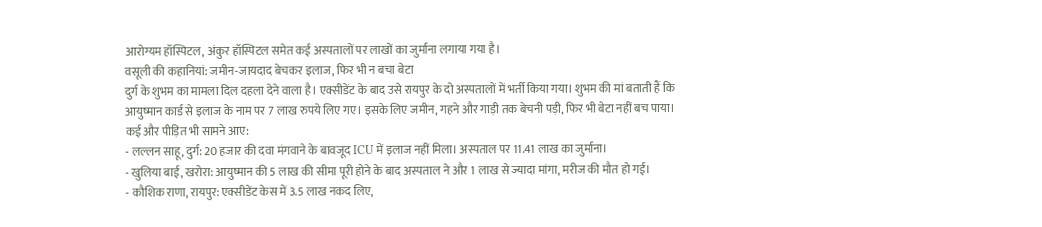आरोग्यम हॉस्पिटल, अंकुर हॉस्पिटल समेत कई अस्पतालों पर लाखों का जुर्माना लगाया गया है।
वसूली की कहानियां: जमीन-जायदाद बेचकर इलाज, फिर भी न बचा बेटा
दुर्ग के शुभम का मामला दिल दहला देने वाला है। एक्सीडेंट के बाद उसे रायपुर के दो अस्पतालों में भर्ती किया गया। शुभम की मां बताती हैं कि आयुष्मान कार्ड से इलाज के नाम पर 7 लाख रुपये लिए गए। इसके लिए जमीन, गहने और गाड़ी तक बेचनी पड़ी, फिर भी बेटा नहीं बच पाया।
कई और पीड़ित भी सामने आए:
- लल्लन साहू, दुर्ग: 20 हजार की दवा मंगवाने के बावजूद ICU में इलाज नहीं मिला। अस्पताल पर 11.41 लाख का जुर्माना।
- खुलिया बाई, खरोरा: आयुष्मान की 5 लाख की सीमा पूरी होने के बाद अस्पताल ने और 1 लाख से ज्यादा मांगा, मरीज की मौत हो गई।
- कौशिक राणा, रायपुर: एक्सीडेंट केस में 3.5 लाख नकद लिए,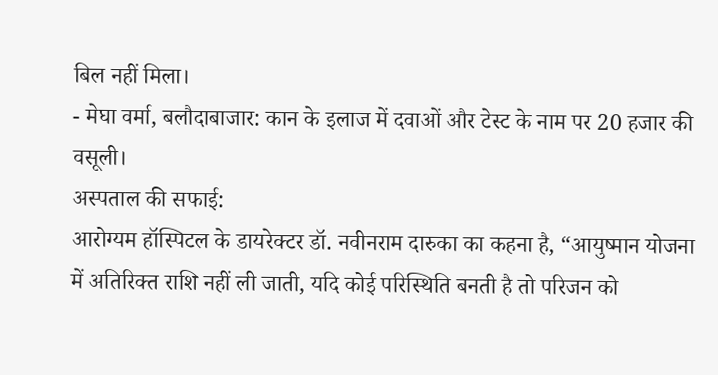बिल नहीं मिला।
- मेघा वर्मा, बलौदाबाजार: कान के इलाज में दवाओं और टेस्ट के नाम पर 20 हजार की वसूली।
अस्पताल की सफाई:
आरोग्यम हॉस्पिटल के डायरेक्टर डॉ. नवीनराम दारुका का कहना है, “आयुष्मान योजना में अतिरिक्त राशि नहीं ली जाती, यदि कोई परिस्थिति बनती है तो परिजन को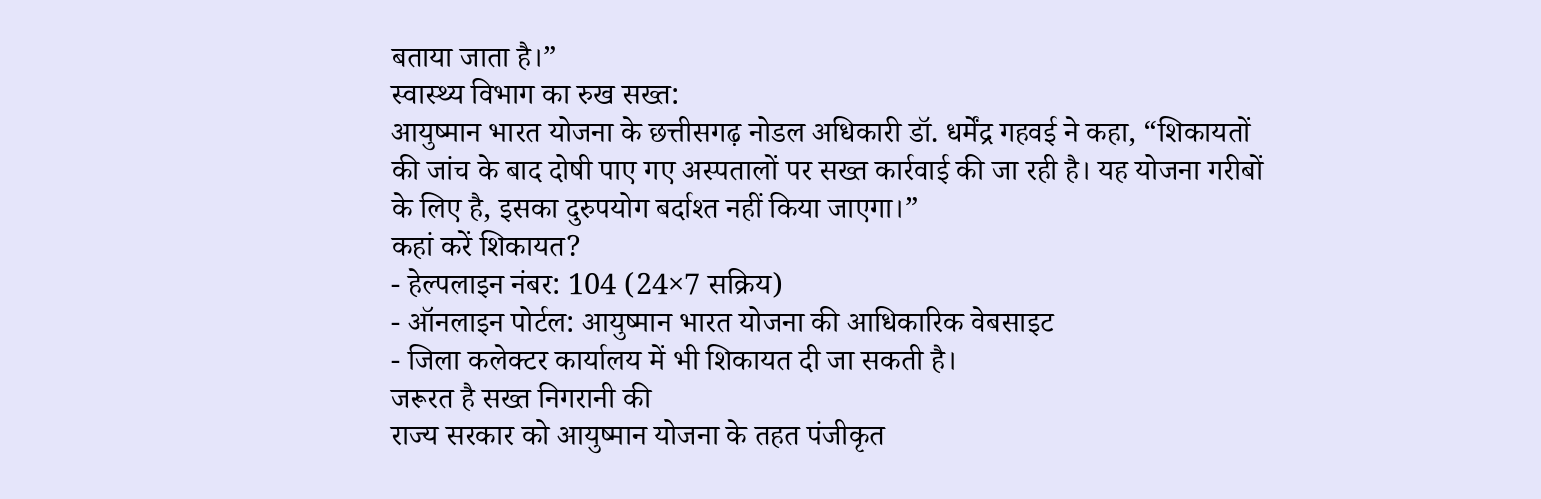बताया जाता है।”
स्वास्थ्य विभाग का रुख सख्त:
आयुष्मान भारत योजना के छत्तीसगढ़ नोडल अधिकारी डॉ. धर्मेंद्र गहवई ने कहा, “शिकायतों की जांच के बाद दोषी पाए गए अस्पतालों पर सख्त कार्रवाई की जा रही है। यह योजना गरीबों के लिए है, इसका दुरुपयोग बर्दाश्त नहीं किया जाएगा।”
कहां करें शिकायत?
- हेल्पलाइन नंबर: 104 (24×7 सक्रिय)
- ऑनलाइन पोर्टल: आयुष्मान भारत योजना की आधिकारिक वेबसाइट
- जिला कलेक्टर कार्यालय में भी शिकायत दी जा सकती है।
जरूरत है सख्त निगरानी की
राज्य सरकार को आयुष्मान योजना के तहत पंजीकृत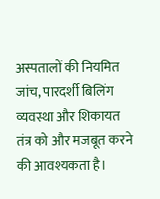अस्पतालों की नियमित जांच, पारदर्शी बिलिंग व्यवस्था और शिकायत तंत्र को और मजबूत करने की आवश्यकता है।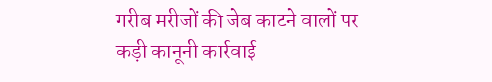गरीब मरीजों की जेब काटने वालों पर कड़ी कानूनी कार्रवाई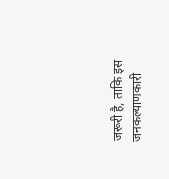जरूरी है, ताकि इस जनकल्याणकारी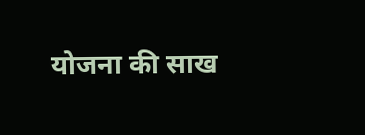योजना की साख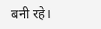बनी रहे।